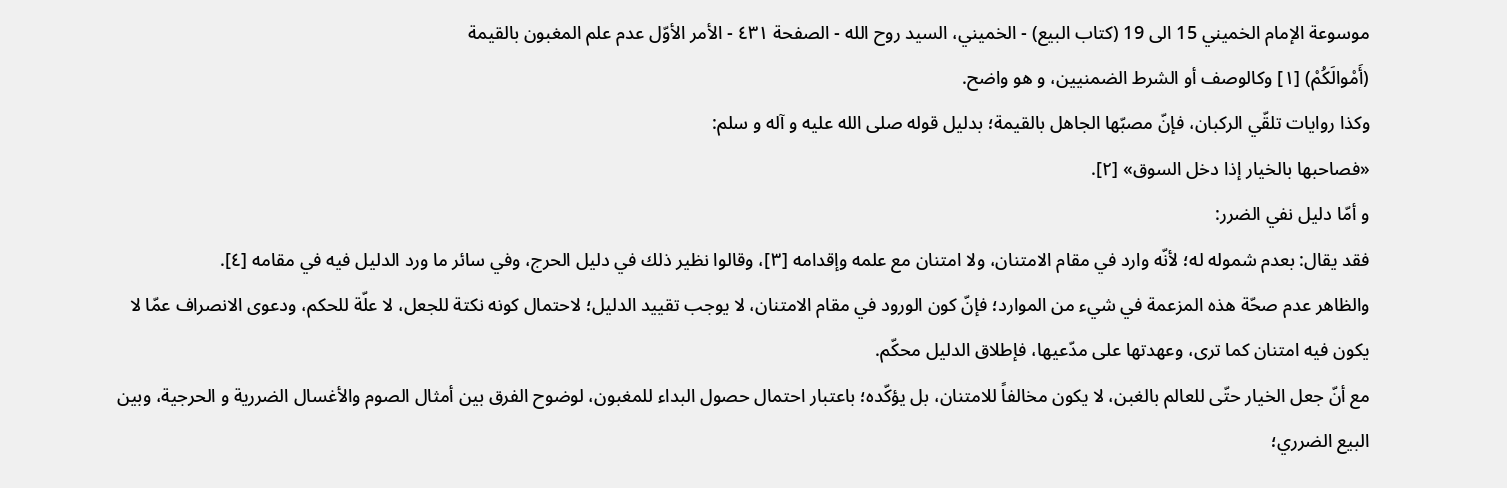موسوعة الإمام الخميني 15 الى 19 (كتاب البيع) - الخميني، السيد روح الله - الصفحة ٤٣١ - الأمر الأوّل عدم علم المغبون بالقيمة
(أَمْوالَكُمْ) [١] وكالوصف أو الشرط الضمنيين، و هو واضح.
وكذا روايات تلقّي الركبان، فإنّ مصبّها الجاهل بالقيمة؛ بدليل قوله صلى الله عليه و آله و سلم:
«فصاحبها بالخيار إذا دخل السوق» [٢].
و أمّا دليل نفي الضرر:
فقد يقال: بعدم شموله له؛ لأنّه وارد في مقام الامتنان، ولا امتنان مع علمه وإقدامه [٣]، وقالوا نظير ذلك في دليل الحرج، وفي سائر ما ورد الدليل فيه في مقامه [٤].
والظاهر عدم صحّة هذه المزعمة في شيء من الموارد؛ فإنّ كون الورود في مقام الامتنان، لا يوجب تقييد الدليل؛ لاحتمال كونه نكتة للجعل، لا علّة للحكم، ودعوى الانصراف عمّا لا يكون فيه امتنان كما ترى، وعهدتها على مدّعيها، فإطلاق الدليل محكّم.
مع أنّ جعل الخيار حتّى للعالم بالغبن، لا يكون مخالفاً للامتنان، بل يؤكّده؛ باعتبار احتمال حصول البداء للمغبون، لوضوح الفرق بين أمثال الصوم والأغسال الضررية و الحرجية، وبين البيع الضرري؛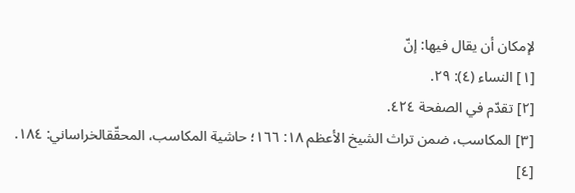لإمكان أن يقال فيها: إنّ
[١] النساء (٤): ٢٩.
[٢] تقدّم في الصفحة ٤٢٤.
[٣] المكاسب، ضمن تراث الشيخ الأعظم ١٨: ١٦٦؛ حاشية المكاسب، المحقّقالخراساني: ١٨٤.
[٤]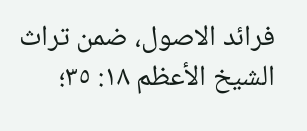فرائد الاصول، ضمن تراث الشيخ الأعظم ١٨: ٣٥؛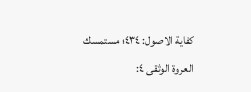كفاية الاصول: ٤٣٤؛ مستمسك العروة الوثقى ٤: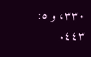٣٣٠، و ٥: ٤٤٣.